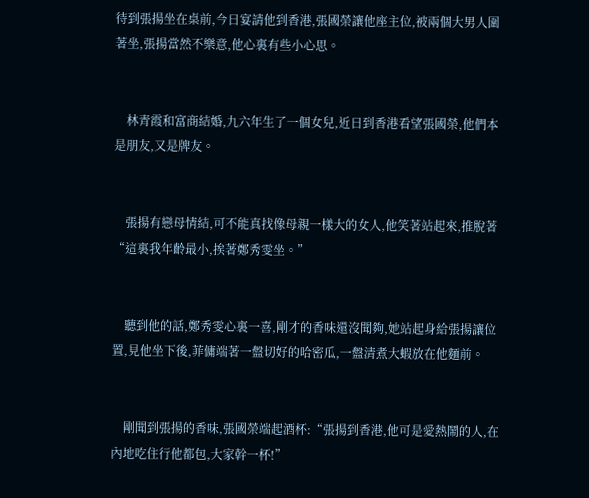待到張揚坐在桌前,今日宴請他到香港,張國榮讓他座主位,被兩個大男人圍著坐,張揚當然不樂意,他心裏有些小心思。


    林青霞和富商結婚,九六年生了一個女兒,近日到香港看望張國榮,他們本是朋友,又是牌友。


    張揚有戀母情結,可不能真找像母親一樣大的女人,他笑著站起來,推脫著“這裏我年齡最小,挨著鄭秀雯坐。”


    聽到他的話,鄭秀雯心裏一喜,剛才的香味還沒聞夠,她站起身給張揚讓位置,見他坐下後,菲傭端著一盤切好的哈密瓜,一盤清煮大蝦放在他麵前。


    剛聞到張揚的香味,張國榮端起酒杯:“張揚到香港,他可是愛熱鬧的人,在內地吃住行他都包,大家幹一杯!”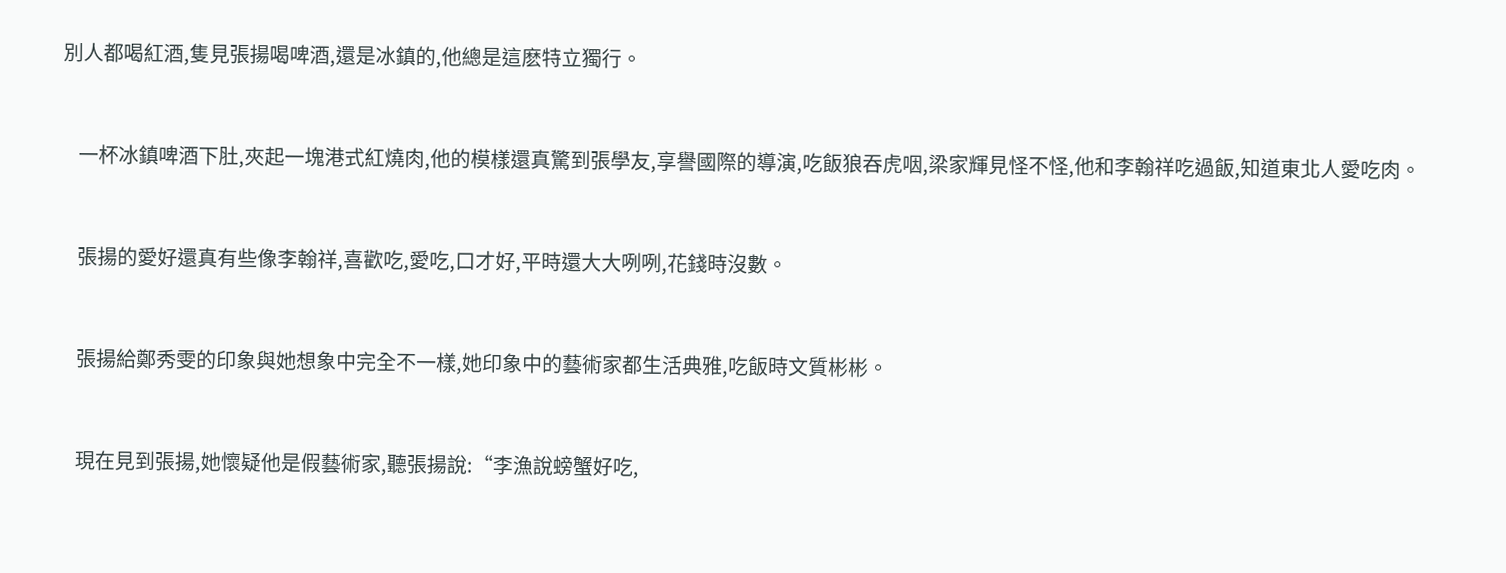別人都喝紅酒,隻見張揚喝啤酒,還是冰鎮的,他總是這麽特立獨行。


    一杯冰鎮啤酒下肚,夾起一塊港式紅燒肉,他的模樣還真驚到張學友,享譽國際的導演,吃飯狼吞虎咽,梁家輝見怪不怪,他和李翰祥吃過飯,知道東北人愛吃肉。


    張揚的愛好還真有些像李翰祥,喜歡吃,愛吃,口才好,平時還大大咧咧,花錢時沒數。


    張揚給鄭秀雯的印象與她想象中完全不一樣,她印象中的藝術家都生活典雅,吃飯時文質彬彬。


    現在見到張揚,她懷疑他是假藝術家,聽張揚說:“李漁說螃蟹好吃,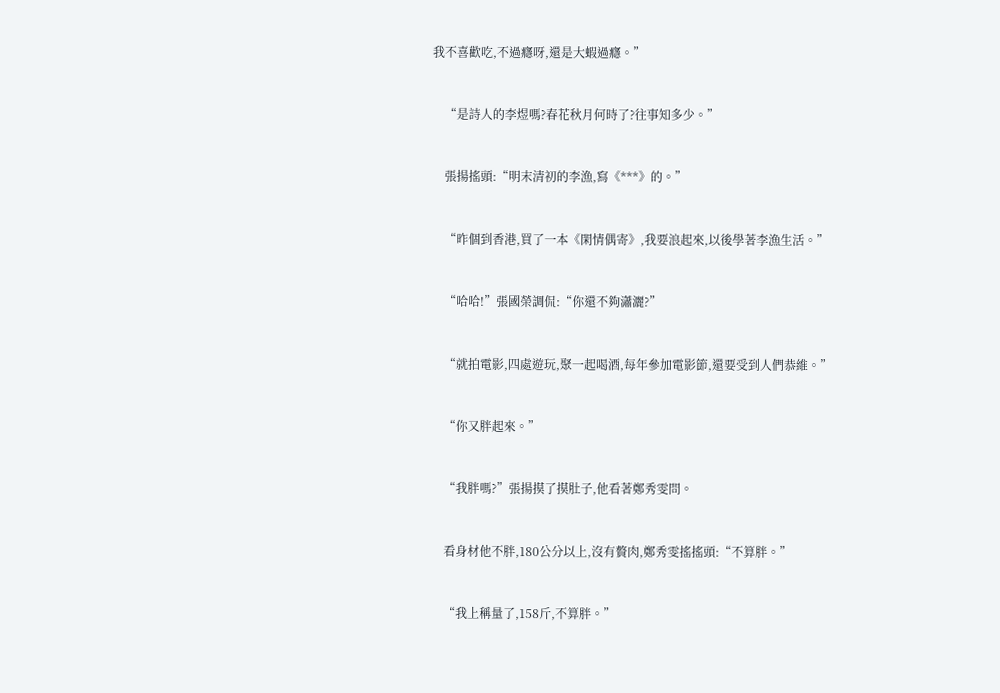我不喜歡吃,不過癮呀,還是大蝦過癮。”


    “是詩人的李煜嗎?春花秋月何時了?往事知多少。”


    張揚搖頭:“明末清初的李漁,寫《***》的。”


    “昨個到香港,買了一本《閑情偶寄》,我要浪起來,以後學著李漁生活。”


    “哈哈!”張國榮調侃:“你還不夠瀟灑?”


    “就拍電影,四處遊玩,聚一起喝酒,每年參加電影節,還要受到人們恭維。”


    “你又胖起來。”


    “我胖嗎?”張揚摸了摸肚子,他看著鄭秀雯問。


    看身材他不胖,180公分以上,沒有贅肉,鄭秀雯搖搖頭:“不算胖。”


    “我上稱量了,158斤,不算胖。”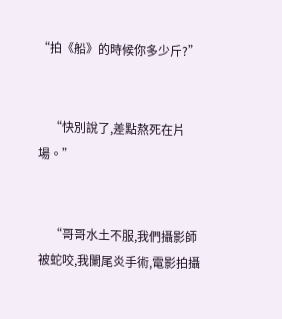“拍《船》的時候你多少斤?”


    “快別說了,差點熬死在片場。”


    “哥哥水土不服,我們攝影師被蛇咬,我闌尾炎手術,電影拍攝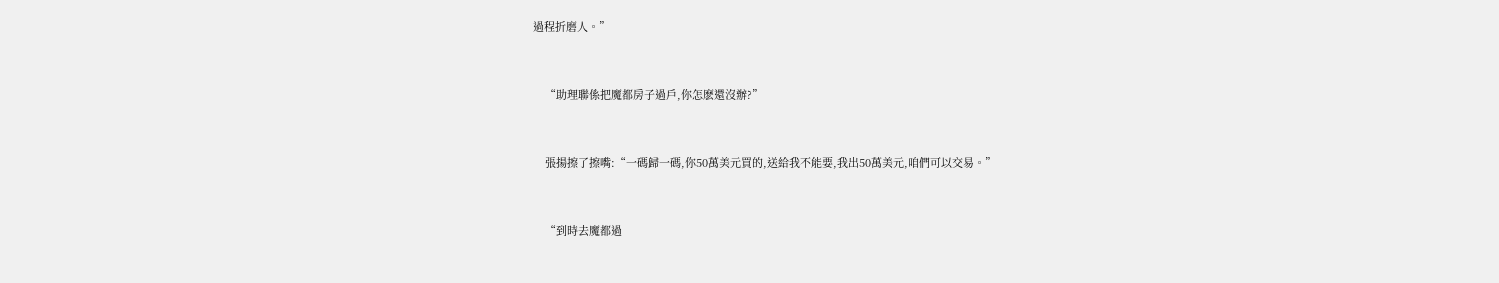過程折磨人。”


    “助理聯係把魔都房子過戶,你怎麽還沒辦?”


    張揚擦了擦嘴:“一碼歸一碼,你50萬美元買的,送給我不能要,我出50萬美元,咱們可以交易。”


    “到時去魔都過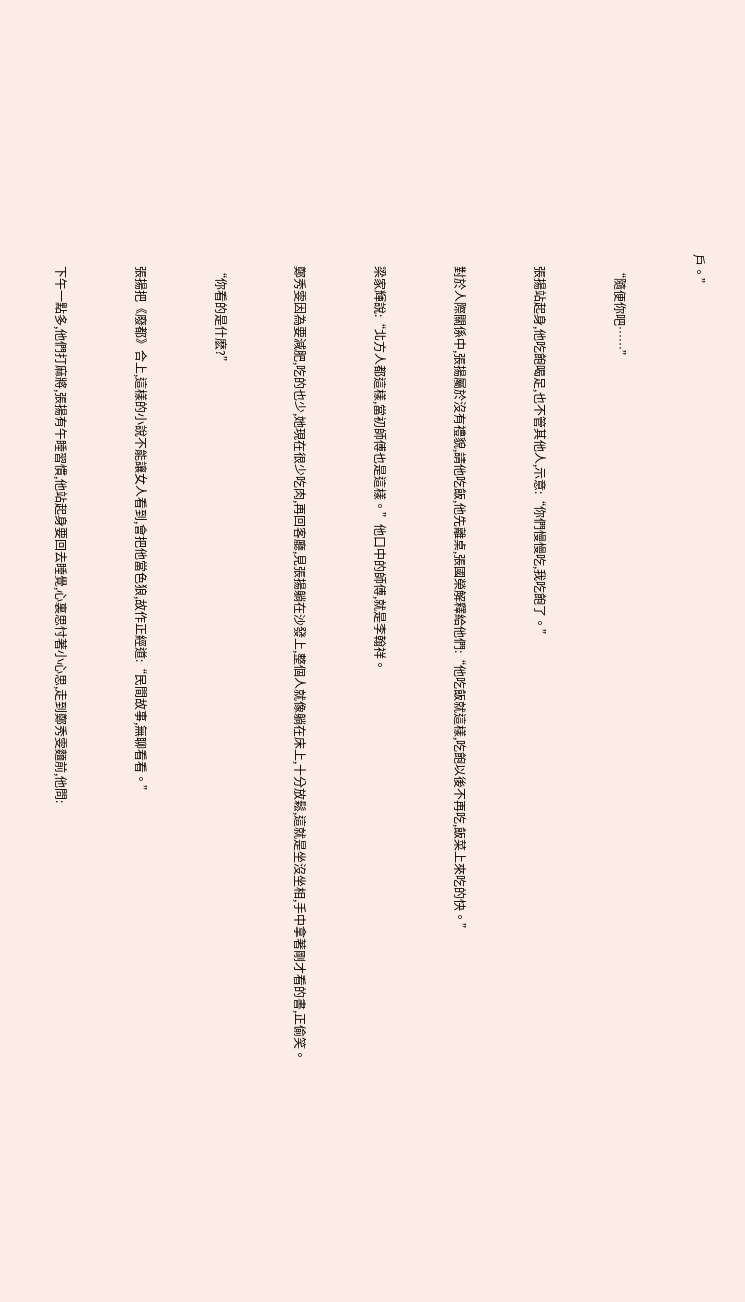戶。”


    “隨便你吧……”


    張揚站起身,他吃飽喝足,也不管其他人,示意:“你們慢慢吃,我吃飽了。”


    對於人際關係中,張揚屬於沒有禮貌,請他吃飯,他先離桌,張國榮解釋給他們:“他吃飯就這樣,吃飽以後不再吃,飯菜上來吃的快。”


    梁家輝說:“北方人都這樣,當初師傅也是這樣。”他口中的師傅,就是李翰祥。


    鄭秀雯因為要減肥,吃的也少,她現在很少吃肉,再回客廳,見張揚躺在沙發上,整個人就像躺在床上,十分放鬆,這就是坐沒坐相,手中拿著剛才看的書,正偷笑。


    “你看的是什麽?”


    張揚把《廢都》合上,這樣的小說不能讓女人看到,會把他當色狼,故作正經道:“民間故事,無聊看看。”


    下午一點多,他們打麻將,張揚有午睡習慣,他站起身要回去睡覺,心裏思忖著小心思,走到鄭秀雯麵前,他問: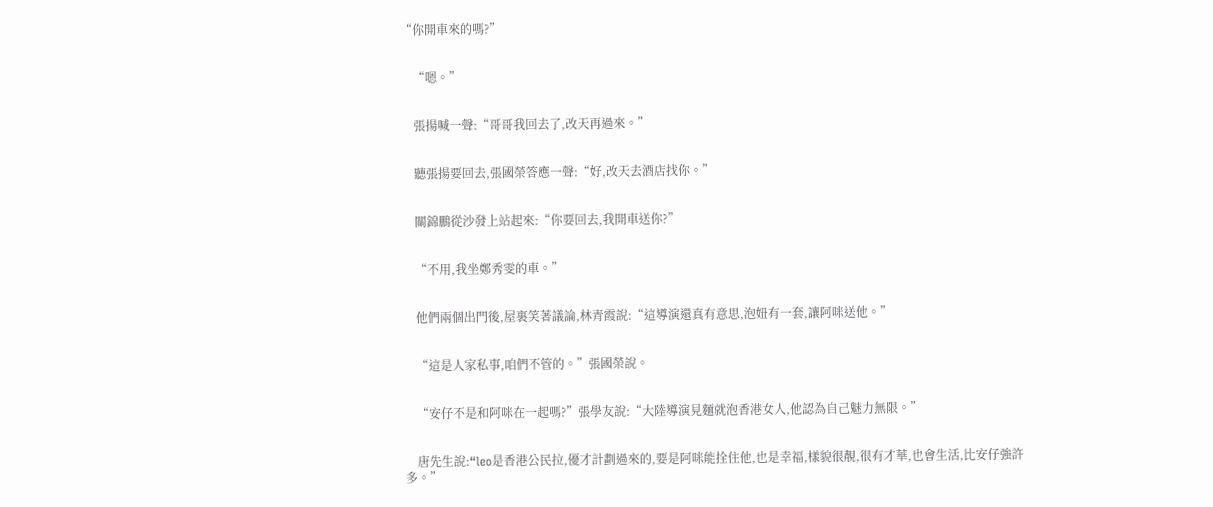“你開車來的嗎?”


    “嗯。”


    張揚喊一聲:“哥哥我回去了,改天再過來。”


    聽張揚要回去,張國榮答應一聲:“好,改天去酒店找你。”


    關錦鵬從沙發上站起來:“你要回去,我開車送你?”


    “不用,我坐鄭秀雯的車。”


    他們兩個出門後,屋裏笑著議論,林青霞說:“這導演還真有意思,泡妞有一套,讓阿咪送他。”


    “這是人家私事,咱們不管的。”張國榮說。


    “安仔不是和阿咪在一起嗎?”張學友說:“大陸導演見麵就泡香港女人,他認為自己魅力無限。”


    唐先生說:“leo是香港公民拉,優才計劃過來的,要是阿咪能拴住他,也是幸福,樣貌很靚,很有才華,也會生活,比安仔強許多。”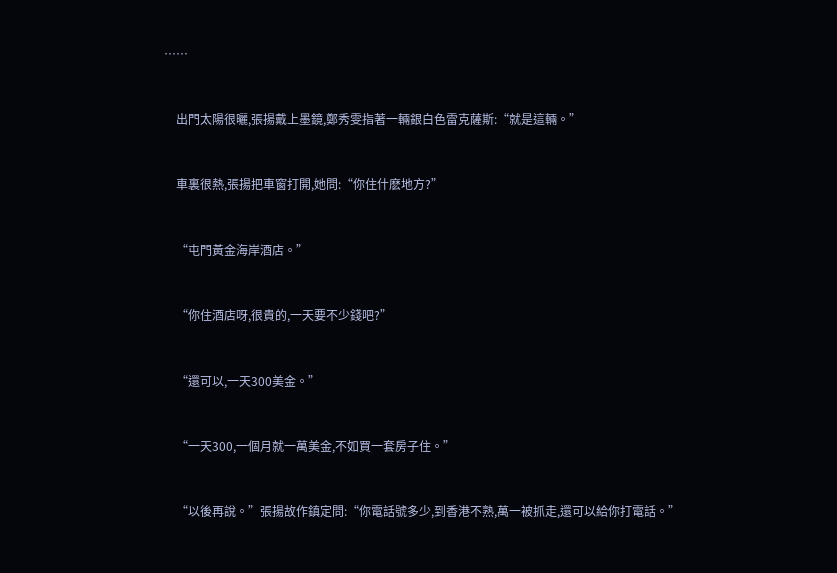……


    出門太陽很曬,張揚戴上墨鏡,鄭秀雯指著一輛銀白色雷克薩斯:“就是這輛。”


    車裏很熱,張揚把車窗打開,她問:“你住什麽地方?”


    “屯門黃金海岸酒店。”


    “你住酒店呀,很貴的,一天要不少錢吧?”


    “還可以,一天300美金。”


    “一天300,一個月就一萬美金,不如買一套房子住。”


    “以後再說。”張揚故作鎮定問:“你電話號多少,到香港不熟,萬一被抓走,還可以給你打電話。”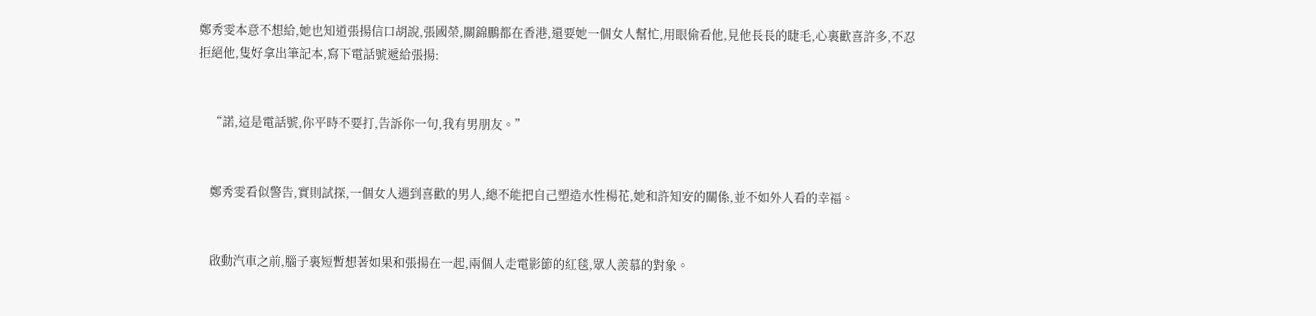鄭秀雯本意不想給,她也知道張揚信口胡說,張國榮,關錦鵬都在香港,還要她一個女人幫忙,用眼偷看他,見他長長的睫毛,心裏歡喜許多,不忍拒絕他,隻好拿出筆記本,寫下電話號遞給張揚:


    “諾,這是電話號,你平時不要打,告訴你一句,我有男朋友。”


    鄭秀雯看似警告,實則試探,一個女人遇到喜歡的男人,總不能把自己塑造水性楊花,她和許知安的關係,並不如外人看的幸福。


    啟動汽車之前,腦子裏短暫想著如果和張揚在一起,兩個人走電影節的紅毯,眾人羨慕的對象。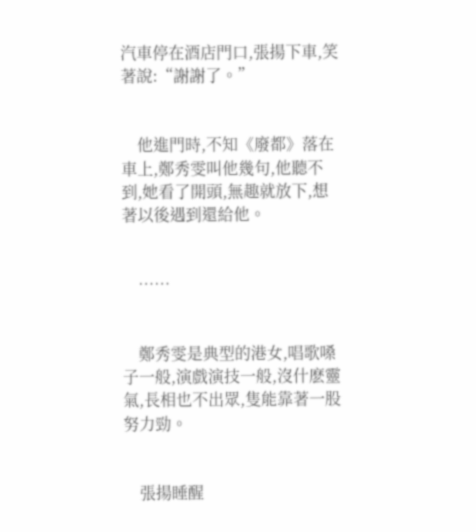汽車停在酒店門口,張揚下車,笑著說:“謝謝了。”


    他進門時,不知《廢都》落在車上,鄭秀雯叫他幾句,他聽不到,她看了開頭,無趣就放下,想著以後遇到還給他。


    ……


    鄭秀雯是典型的港女,唱歌嗓子一般,演戲演技一般,沒什麽靈氣,長相也不出眾,隻能靠著一股努力勁。


    張揚睡醒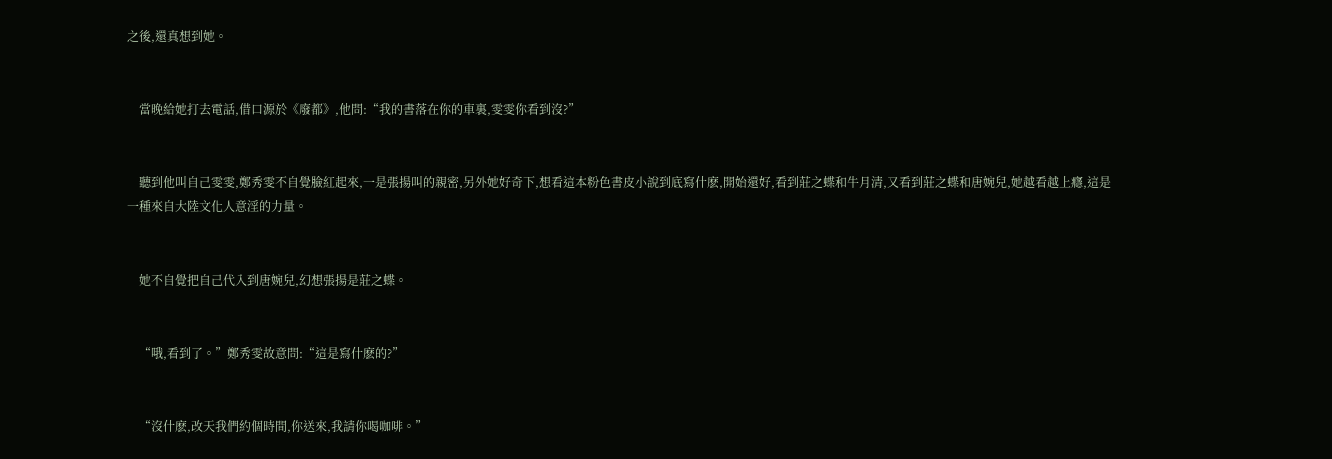之後,還真想到她。


    當晚給她打去電話,借口源於《廢都》,他問:“我的書落在你的車裏,雯雯你看到沒?”


    聽到他叫自己雯雯,鄭秀雯不自覺臉紅起來,一是張揚叫的親密,另外她好奇下,想看這本粉色書皮小說到底寫什麽,開始還好,看到莊之蝶和牛月清,又看到莊之蝶和唐婉兒,她越看越上癮,這是一種來自大陸文化人意淫的力量。


    她不自覺把自己代入到唐婉兒,幻想張揚是莊之蝶。


    “哦,看到了。”鄭秀雯故意問:“這是寫什麽的?”


    “沒什麽,改天我們約個時間,你送來,我請你喝咖啡。”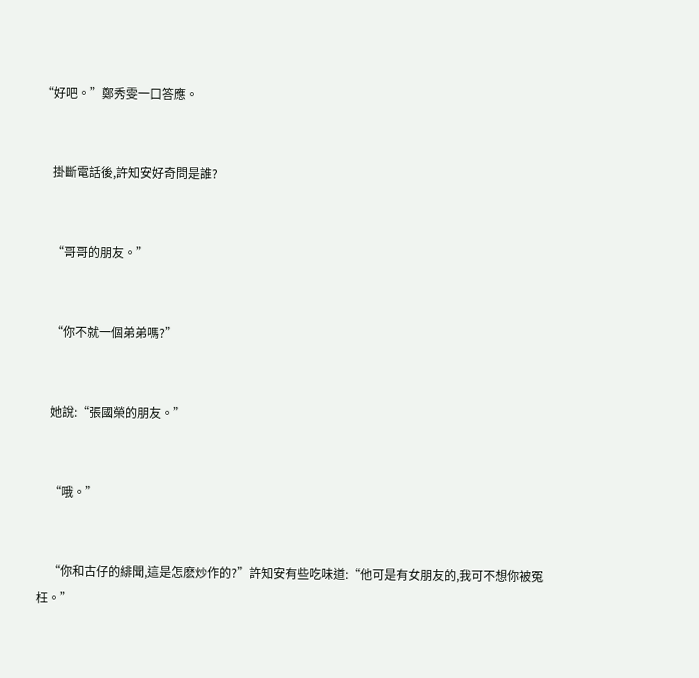“好吧。”鄭秀雯一口答應。


    掛斷電話後,許知安好奇問是誰?


    “哥哥的朋友。”


    “你不就一個弟弟嗎?”


    她說:“張國榮的朋友。”


    “哦。”


    “你和古仔的緋聞,這是怎麽炒作的?”許知安有些吃味道:“他可是有女朋友的,我可不想你被冤枉。”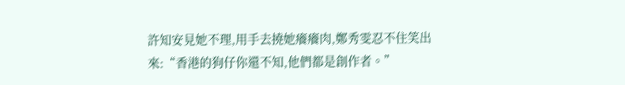許知安見她不理,用手去撓她癢癢肉,鄭秀雯忍不住笑出來:“香港的狗仔你還不知,他們都是創作者。”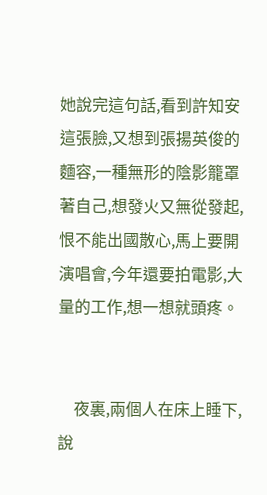她說完這句話,看到許知安這張臉,又想到張揚英俊的麵容,一種無形的陰影籠罩著自己,想發火又無從發起,恨不能出國散心,馬上要開演唱會,今年還要拍電影,大量的工作,想一想就頭疼。


    夜裏,兩個人在床上睡下,說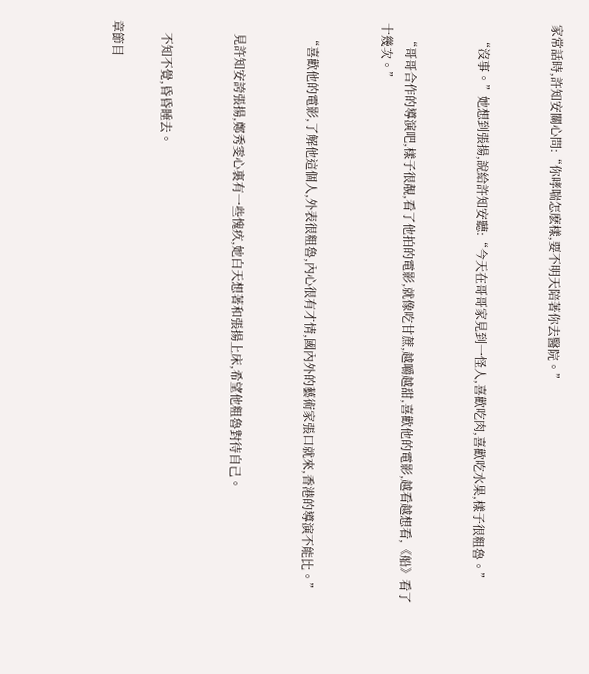家常話時,許知安關心問:“你哮喘怎麽樣,要不明天陪著你去醫院。”


    “沒事。”她想到張揚,說給許知安聽:“今天在哥哥家見到一怪人,喜歡吃肉,喜歡吃水果,樣子很粗魯。”


    “哥哥合作的導演吧,樣子很靚,看了他拍的電影,就像吃甘蔗,越嚼越甜,喜歡他的電影,越看越想看,《船》看了十幾次。”


    “喜歡他的電影,了解他這個人,外表很粗魯,內心很有才情,國內外的藝術家張口就來,香港的導演不能比。”


    見許知安誇張揚,鄭秀雯心裏有一些愧疚,她白天想著和張揚上床,希望他粗魯對待自己。


    不知不覺,昏昏睡去。

章節目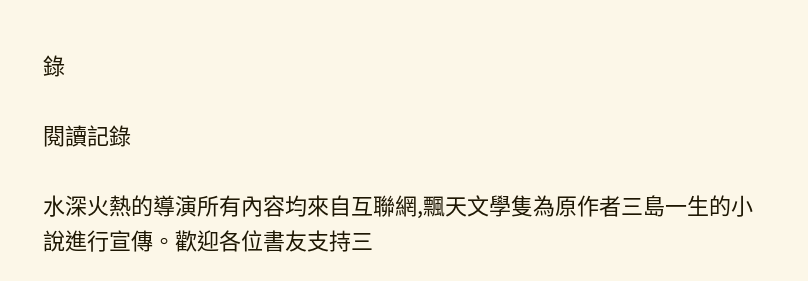錄

閱讀記錄

水深火熱的導演所有內容均來自互聯網,飄天文學隻為原作者三島一生的小說進行宣傳。歡迎各位書友支持三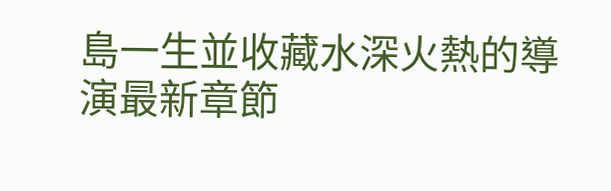島一生並收藏水深火熱的導演最新章節